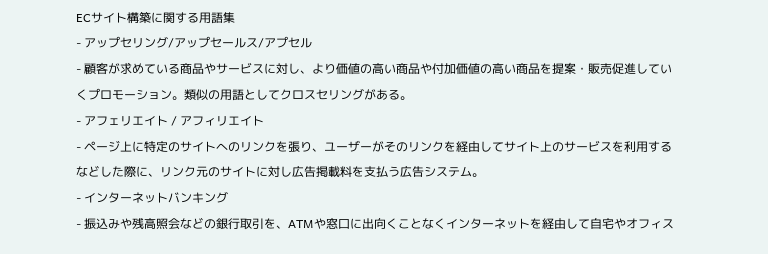ECサイト構築に関する用語集
- アップセリング/アップセールス/アプセル
- 顧客が求めている商品やサービスに対し、より価値の高い商品や付加価値の高い商品を提案・販売促進していくプロモーション。類似の用語としてクロスセリングがある。
- アフェリエイト / アフィリエイト
- ページ上に特定のサイトへのリンクを張り、ユーザーがそのリンクを経由してサイト上のサービスを利用するなどした際に、リンク元のサイトに対し広告掲載料を支払う広告システム。
- インターネットバンキング
- 振込みや残高照会などの銀行取引を、ATMや窓口に出向くことなくインターネットを経由して自宅やオフィス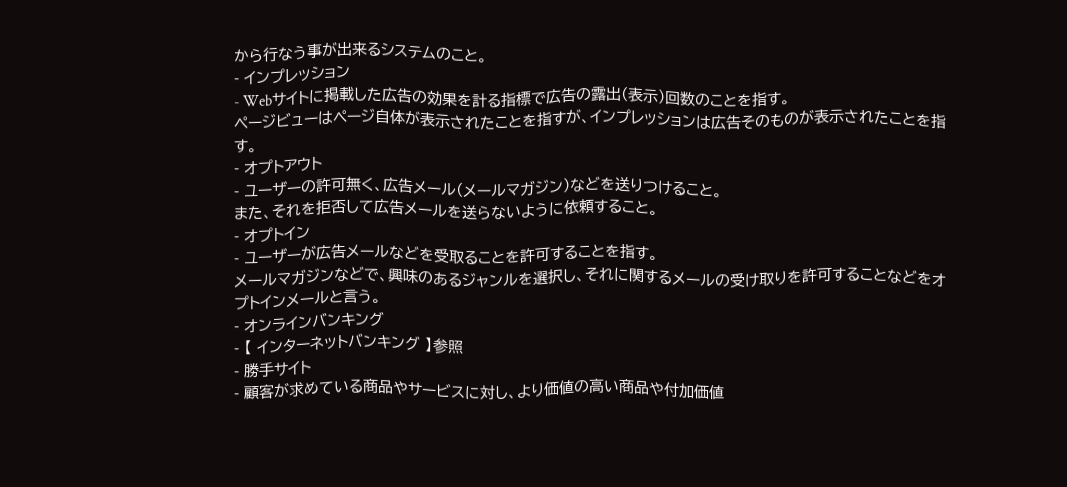から行なう事が出来るシステムのこと。
- インプレッション
- Webサイトに掲載した広告の効果を計る指標で広告の露出(表示)回数のことを指す。
ページビューはページ自体が表示されたことを指すが、インプレッションは広告そのものが表示されたことを指す。
- オプトアウト
- ユーザーの許可無く、広告メール(メールマガジン)などを送りつけること。
また、それを拒否して広告メールを送らないように依頼すること。
- オプトイン
- ユーザーが広告メールなどを受取ることを許可することを指す。
メールマガジンなどで、興味のあるジャンルを選択し、それに関するメールの受け取りを許可することなどをオプトインメールと言う。
- オンラインバンキング
- 【 インターネットバンキング 】参照
- 勝手サイト
- 顧客が求めている商品やサービスに対し、より価値の高い商品や付加価値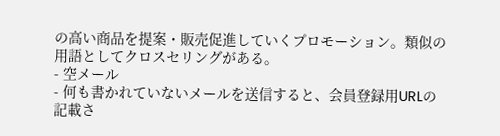の高い商品を提案・販売促進していくプロモーション。類似の用語としてクロスセリングがある。
- 空メール
- 何も書かれていないメールを送信すると、会員登録用URLの記載さ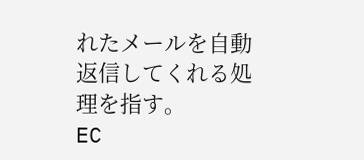れたメールを自動返信してくれる処理を指す。
EC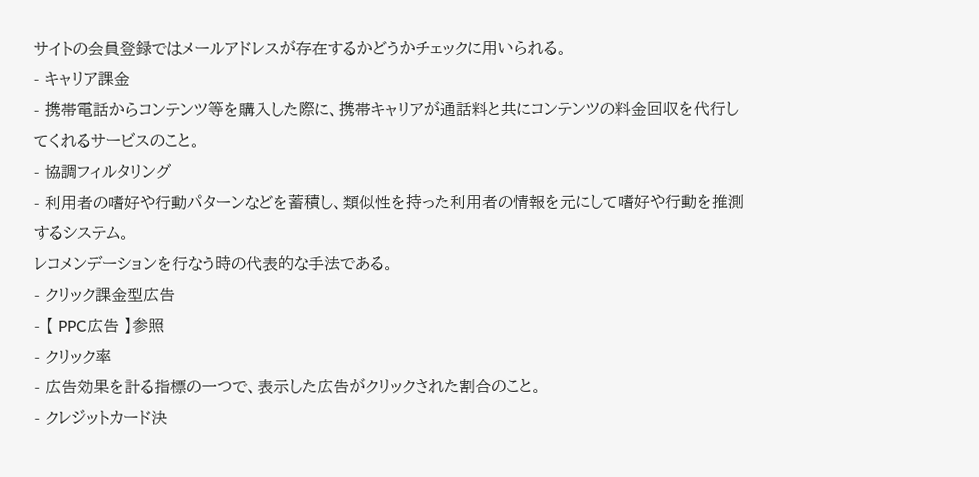サイトの会員登録ではメールアドレスが存在するかどうかチェックに用いられる。
- キャリア課金
- 携帯電話からコンテンツ等を購入した際に、携帯キャリアが通話料と共にコンテンツの料金回収を代行してくれるサービスのこと。
- 協調フィルタリング
- 利用者の嗜好や行動パターンなどを蓄積し、類似性を持った利用者の情報を元にして嗜好や行動を推測するシステム。
レコメンデーションを行なう時の代表的な手法である。
- クリック課金型広告
- 【 PPC広告 】参照
- クリック率
- 広告効果を計る指標の一つで、表示した広告がクリックされた割合のこと。
- クレジットカード決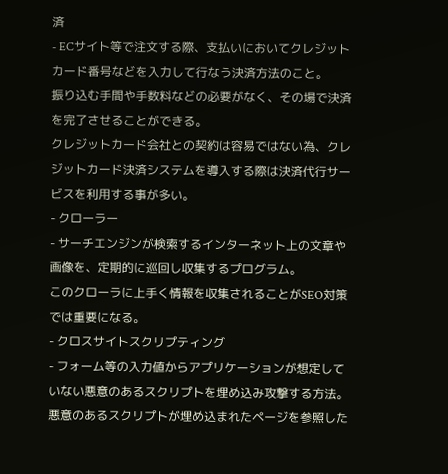済
- ECサイト等で注文する際、支払いにおいてクレジットカード番号などを入力して行なう決済方法のこと。
振り込む手間や手数料などの必要がなく、その場で決済を完了させることができる。
クレジットカード会社との契約は容易ではない為、クレジットカード決済システムを導入する際は決済代行サービスを利用する事が多い。
- クローラー
- サーチエンジンが検索するインターネット上の文章や画像を、定期的に巡回し収集するプログラム。
このクローラに上手く情報を収集されることがSEO対策では重要になる。
- クロスサイトスクリプティング
- フォーム等の入力値からアプリケーションが想定していない悪意のあるスクリプトを埋め込み攻撃する方法。
悪意のあるスクリプトが埋め込まれたページを参照した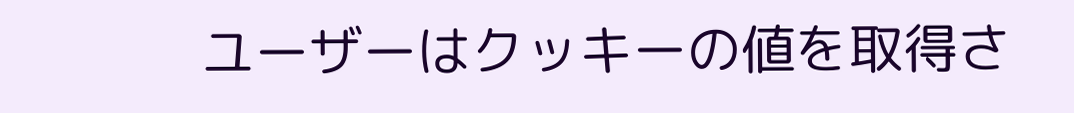ユーザーはクッキーの値を取得さ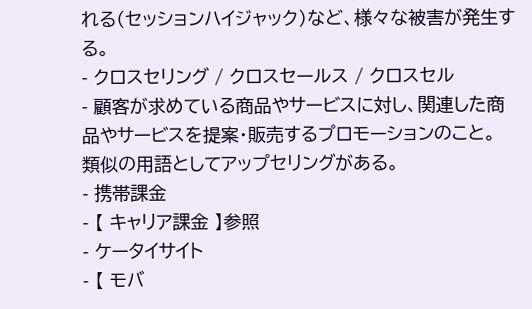れる(セッションハイジャック)など、様々な被害が発生する。
- クロスセリング / クロスセールス / クロスセル
- 顧客が求めている商品やサービスに対し、関連した商品やサービスを提案・販売するプロモーションのこと。
類似の用語としてアップセリングがある。
- 携帯課金
- 【 キャリア課金 】参照
- ケータイサイト
- 【 モバ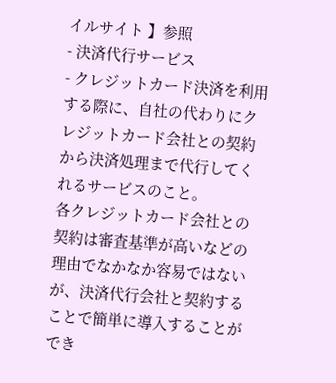イルサイト 】参照
- 決済代行サービス
- クレジットカード決済を利用する際に、自社の代わりにクレジットカード会社との契約から決済処理まで代行してくれるサービスのこと。
各クレジットカード会社との契約は審査基準が高いなどの理由でなかなか容易ではないが、決済代行会社と契約することで簡単に導入することができ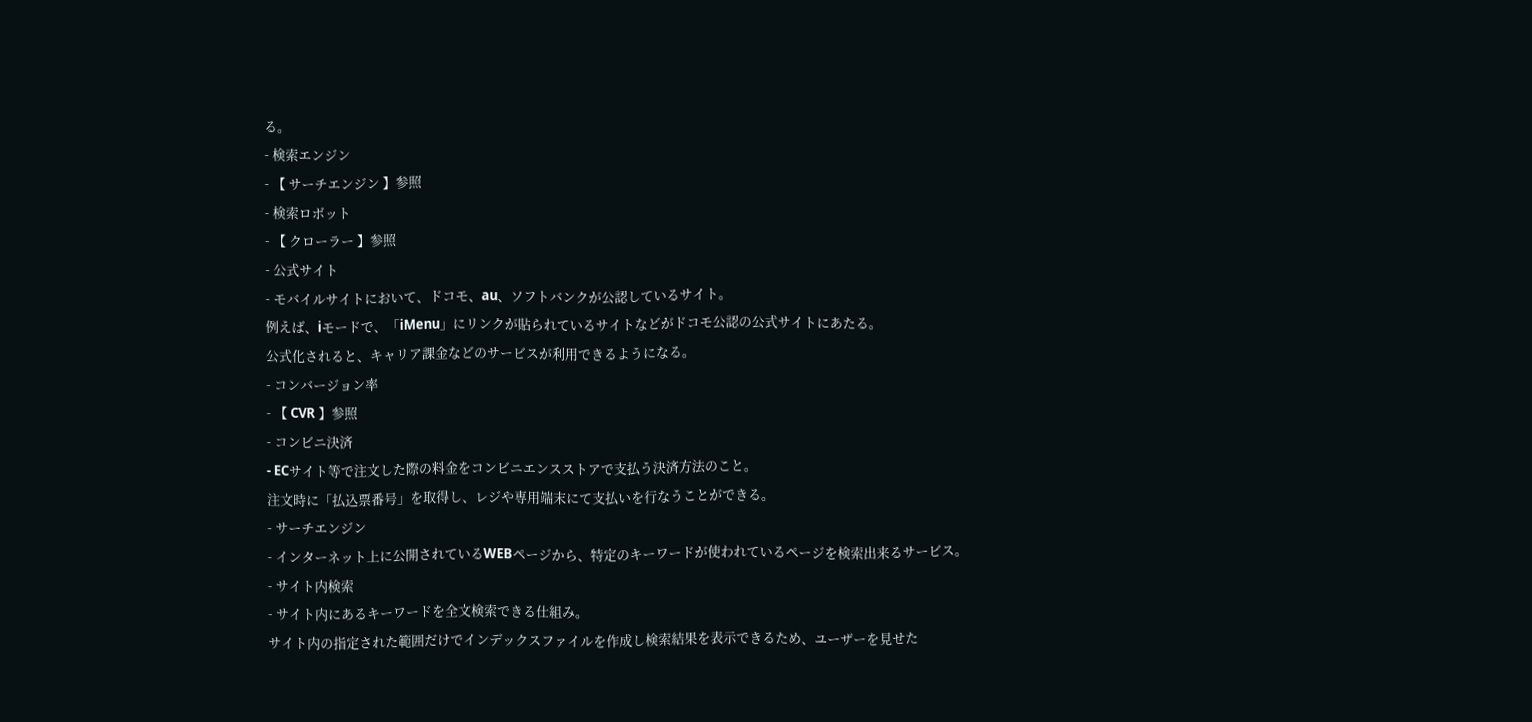る。
- 検索エンジン
- 【 サーチエンジン 】参照
- 検索ロボット
- 【 クローラー 】参照
- 公式サイト
- モバイルサイトにおいて、ドコモ、au、ソフトバンクが公認しているサイト。
例えば、iモードで、「iMenu」にリンクが貼られているサイトなどがドコモ公認の公式サイトにあたる。
公式化されると、キャリア課金などのサービスが利用できるようになる。
- コンバージョン率
- 【 CVR 】参照
- コンビニ決済
- ECサイト等で注文した際の料金をコンビニエンスストアで支払う決済方法のこと。
注文時に「払込票番号」を取得し、レジや専用端末にて支払いを行なうことができる。
- サーチエンジン
- インターネット上に公開されているWEBページから、特定のキーワードが使われているページを検索出来るサービス。
- サイト内検索
- サイト内にあるキーワードを全文検索できる仕組み。
サイト内の指定された範囲だけでインデックスファイルを作成し検索結果を表示できるため、ユーザーを見せた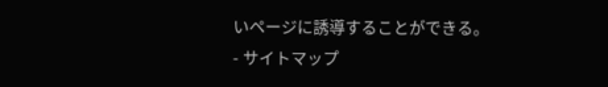いページに誘導することができる。
- サイトマップ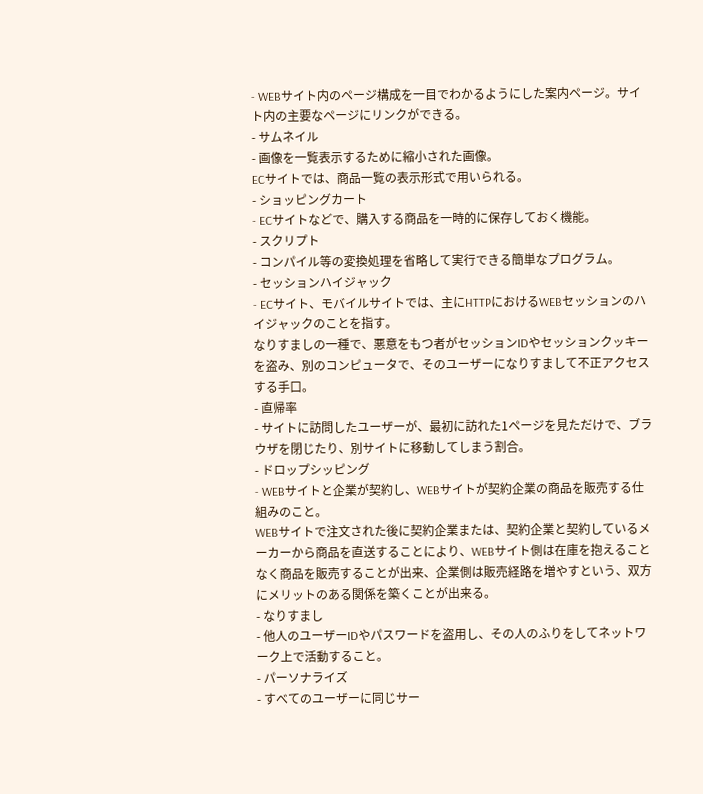- WEBサイト内のページ構成を一目でわかるようにした案内ページ。サイト内の主要なページにリンクができる。
- サムネイル
- 画像を一覧表示するために縮小された画像。
ECサイトでは、商品一覧の表示形式で用いられる。
- ショッピングカート
- ECサイトなどで、購入する商品を一時的に保存しておく機能。
- スクリプト
- コンパイル等の変換処理を省略して実行できる簡単なプログラム。
- セッションハイジャック
- ECサイト、モバイルサイトでは、主にHTTPにおけるWEBセッションのハイジャックのことを指す。
なりすましの一種で、悪意をもつ者がセッションIDやセッションクッキーを盗み、別のコンピュータで、そのユーザーになりすまして不正アクセスする手口。
- 直帰率
- サイトに訪問したユーザーが、最初に訪れた1ページを見ただけで、ブラウザを閉じたり、別サイトに移動してしまう割合。
- ドロップシッピング
- WEBサイトと企業が契約し、WEBサイトが契約企業の商品を販売する仕組みのこと。
WEBサイトで注文された後に契約企業または、契約企業と契約しているメーカーから商品を直送することにより、WEBサイト側は在庫を抱えることなく商品を販売することが出来、企業側は販売経路を増やすという、双方にメリットのある関係を築くことが出来る。
- なりすまし
- 他人のユーザーIDやパスワードを盗用し、その人のふりをしてネットワーク上で活動すること。
- パーソナライズ
- すべてのユーザーに同じサー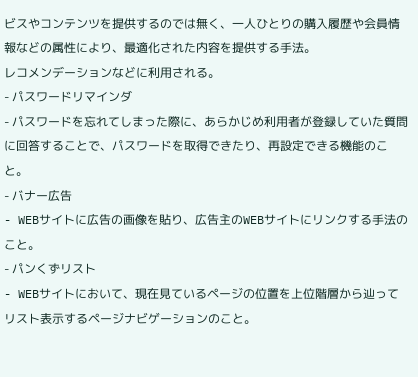ビスやコンテンツを提供するのでは無く、一人ひとりの購入履歴や会員情報などの属性により、最適化された内容を提供する手法。
レコメンデーションなどに利用される。
- パスワードリマインダ
- パスワードを忘れてしまった際に、あらかじめ利用者が登録していた質問に回答することで、パスワードを取得できたり、再設定できる機能のこと。
- バナー広告
- WEBサイトに広告の画像を貼り、広告主のWEBサイトにリンクする手法のこと。
- パンくずリスト
- WEBサイトにおいて、現在見ているページの位置を上位階層から辿ってリスト表示するページナビゲーションのこと。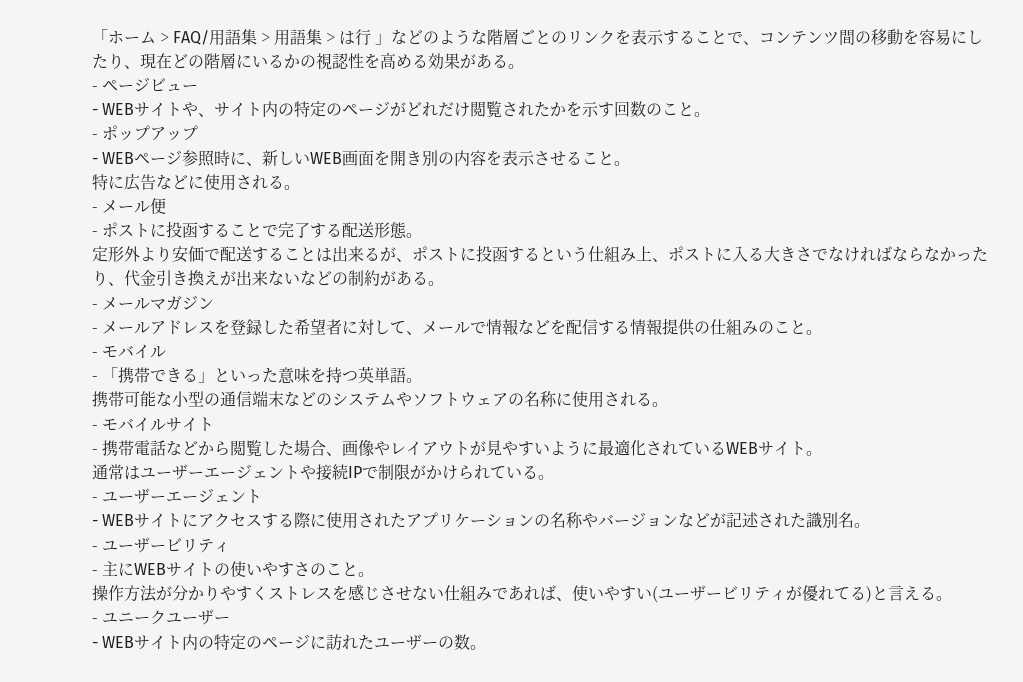「ホーム > FAQ/用語集 > 用語集 > は行 」などのような階層ごとのリンクを表示することで、コンテンツ間の移動を容易にしたり、現在どの階層にいるかの視認性を高める効果がある。
- ページビュー
- WEBサイトや、サイト内の特定のページがどれだけ閲覧されたかを示す回数のこと。
- ポップアップ
- WEBページ参照時に、新しいWEB画面を開き別の内容を表示させること。
特に広告などに使用される。
- メール便
- ポストに投函することで完了する配送形態。
定形外より安価で配送することは出来るが、ポストに投函するという仕組み上、ポストに入る大きさでなければならなかったり、代金引き換えが出来ないなどの制約がある。
- メールマガジン
- メールアドレスを登録した希望者に対して、メールで情報などを配信する情報提供の仕組みのこと。
- モバイル
- 「携帯できる」といった意味を持つ英単語。
携帯可能な小型の通信端末などのシステムやソフトウェアの名称に使用される。
- モバイルサイト
- 携帯電話などから閲覧した場合、画像やレイアウトが見やすいように最適化されているWEBサイト。
通常はユーザーエージェントや接続IPで制限がかけられている。
- ユーザーエージェント
- WEBサイトにアクセスする際に使用されたアプリケーションの名称やバージョンなどが記述された識別名。
- ユーザービリティ
- 主にWEBサイトの使いやすさのこと。
操作方法が分かりやすくストレスを感じさせない仕組みであれば、使いやすい(ユーザービリティが優れてる)と言える。
- ユニークユーザー
- WEBサイト内の特定のページに訪れたユーザーの数。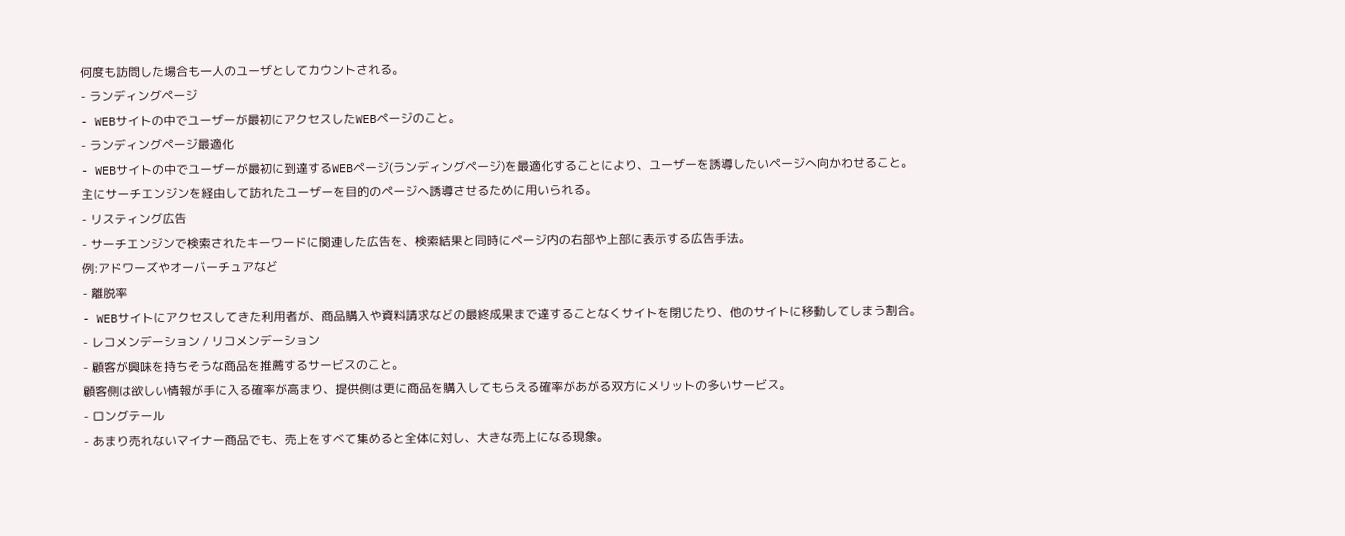何度も訪問した場合も一人のユーザとしてカウントされる。
- ランディングページ
- WEBサイトの中でユーザーが最初にアクセスしたWEBページのこと。
- ランディングページ最適化
- WEBサイトの中でユーザーが最初に到達するWEBページ(ランディングページ)を最適化することにより、ユーザーを誘導したいページへ向かわせること。
主にサーチエンジンを経由して訪れたユーザーを目的のページへ誘導させるために用いられる。
- リスティング広告
- サーチエンジンで検索されたキーワードに関連した広告を、検索結果と同時にページ内の右部や上部に表示する広告手法。
例:アドワーズやオーバーチュアなど
- 離脱率
- WEBサイトにアクセスしてきた利用者が、商品購入や資料請求などの最終成果まで達することなくサイトを閉じたり、他のサイトに移動してしまう割合。
- レコメンデーション / リコメンデーション
- 顧客が興味を持ちそうな商品を推薦するサービスのこと。
顧客側は欲しい情報が手に入る確率が高まり、提供側は更に商品を購入してもらえる確率があがる双方にメリットの多いサービス。
- ロングテール
- あまり売れないマイナー商品でも、売上をすべて集めると全体に対し、大きな売上になる現象。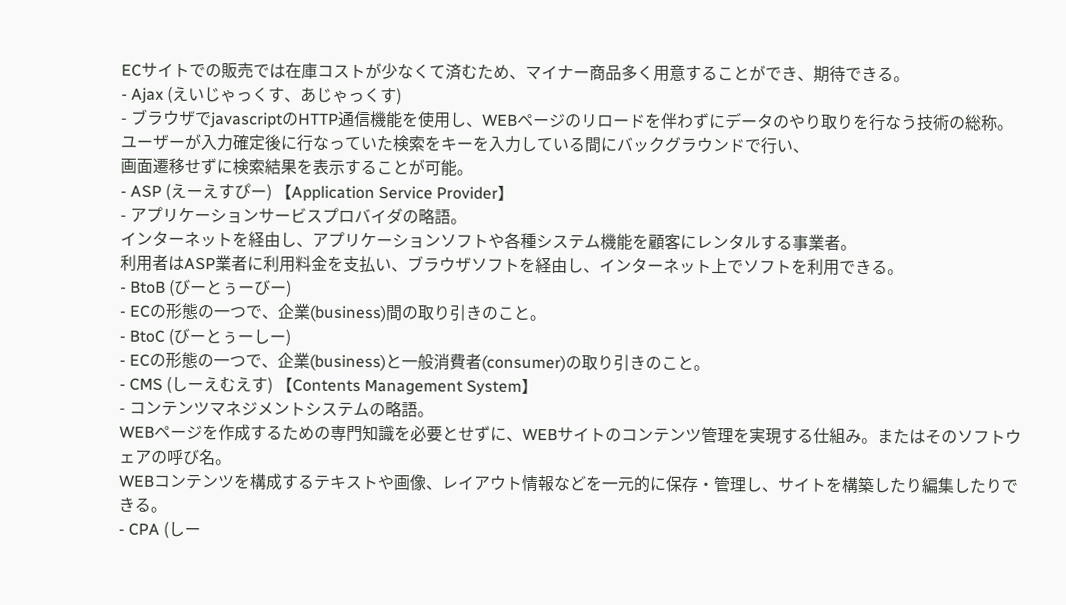ECサイトでの販売では在庫コストが少なくて済むため、マイナー商品多く用意することができ、期待できる。
- Ajax (えいじゃっくす、あじゃっくす)
- ブラウザでjavascriptのHTTP通信機能を使用し、WEBページのリロードを伴わずにデータのやり取りを行なう技術の総称。
ユーザーが入力確定後に行なっていた検索をキーを入力している間にバックグラウンドで行い、
画面遷移せずに検索結果を表示することが可能。
- ASP (えーえすぴー) 【Application Service Provider】
- アプリケーションサービスプロバイダの略語。
インターネットを経由し、アプリケーションソフトや各種システム機能を顧客にレンタルする事業者。
利用者はASP業者に利用料金を支払い、ブラウザソフトを経由し、インターネット上でソフトを利用できる。
- BtoB (びーとぅーびー)
- ECの形態の一つで、企業(business)間の取り引きのこと。
- BtoC (びーとぅーしー)
- ECの形態の一つで、企業(business)と一般消費者(consumer)の取り引きのこと。
- CMS (しーえむえす) 【Contents Management System】
- コンテンツマネジメントシステムの略語。
WEBページを作成するための専門知識を必要とせずに、WEBサイトのコンテンツ管理を実現する仕組み。またはそのソフトウェアの呼び名。
WEBコンテンツを構成するテキストや画像、レイアウト情報などを一元的に保存・管理し、サイトを構築したり編集したりできる。
- CPA (しー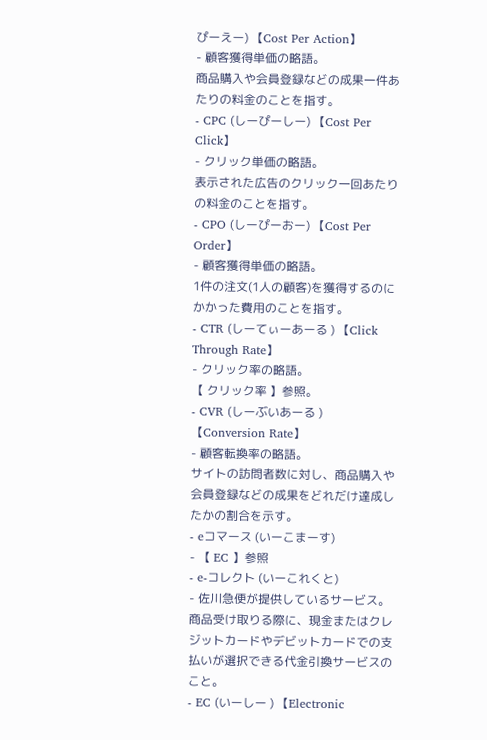ぴーえー) 【Cost Per Action】
- 顧客獲得単価の略語。
商品購入や会員登録などの成果一件あたりの料金のことを指す。
- CPC (しーぴーしー) 【Cost Per Click】
- クリック単価の略語。
表示された広告のクリック一回あたりの料金のことを指す。
- CPO (しーぴーおー) 【Cost Per Order】
- 顧客獲得単価の略語。
1件の注文(1人の顧客)を獲得するのにかかった費用のことを指す。
- CTR (しーてぃーあーる ) 【Click Through Rate】
- クリック率の略語。
【 クリック率 】参照。
- CVR (しーぶいあーる ) 【Conversion Rate】
- 顧客転換率の略語。
サイトの訪問者数に対し、商品購入や会員登録などの成果をどれだけ達成したかの割合を示す。
- eコマース (いーこまーす)
- 【 EC 】参照
- e-コレクト (いーこれくと)
- 佐川急便が提供しているサービス。
商品受け取りる際に、現金またはクレジットカードやデビットカードでの支払いが選択できる代金引換サービスのこと。
- EC (いーしー ) 【Electronic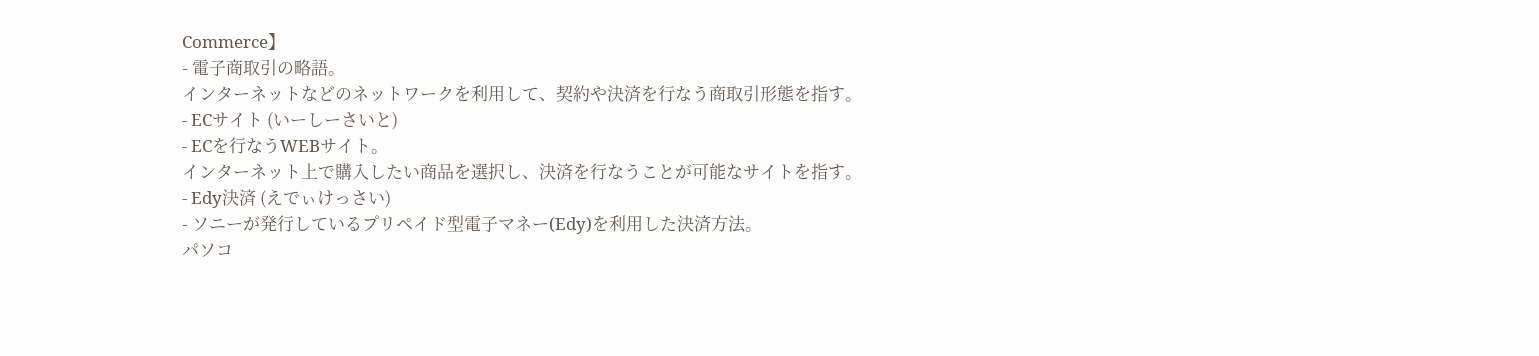Commerce】
- 電子商取引の略語。
インターネットなどのネットワークを利用して、契約や決済を行なう商取引形態を指す。
- ECサイト (いーしーさいと)
- ECを行なうWEBサイト。
インターネット上で購入したい商品を選択し、決済を行なうことが可能なサイトを指す。
- Edy決済 (えでぃけっさい)
- ソニーが発行しているプリペイド型電子マネー(Edy)を利用した決済方法。
パソコ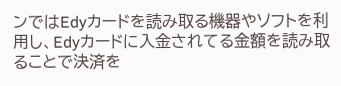ンではEdyカードを読み取る機器やソフトを利用し、Edyカードに入金されてる金額を読み取ることで決済を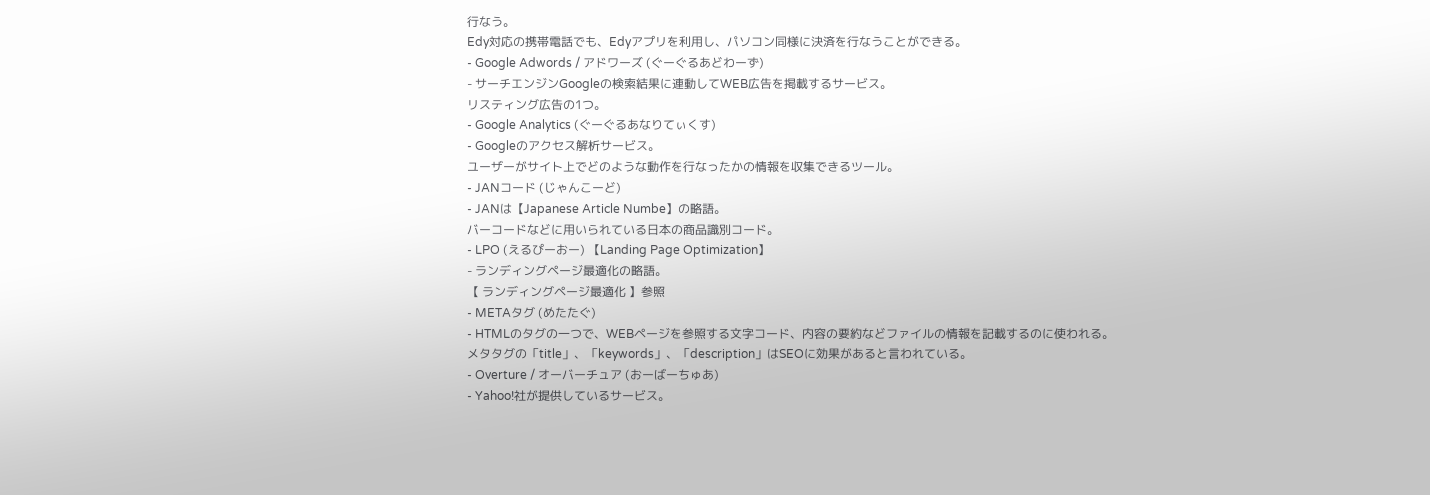行なう。
Edy対応の携帯電話でも、Edyアプリを利用し、パソコン同様に決済を行なうことができる。
- Google Adwords / アドワーズ (ぐーぐるあどわーず)
- サーチエンジンGoogleの検索結果に連動してWEB広告を掲載するサービス。
リスティング広告の1つ。
- Google Analytics (ぐーぐるあなりてぃくす)
- Googleのアクセス解析サービス。
ユーザーがサイト上でどのような動作を行なったかの情報を収集できるツール。
- JANコード (じゃんこーど)
- JANは【Japanese Article Numbe】の略語。
バーコードなどに用いられている日本の商品識別コード。
- LPO (えるぴーおー) 【Landing Page Optimization】
- ランディングページ最適化の略語。
【 ランディングページ最適化 】参照
- METAタグ (めたたぐ)
- HTMLのタグの一つで、WEBページを参照する文字コード、内容の要約などファイルの情報を記載するのに使われる。
メタタグの「title」、「keywords」、「description」はSEOに効果があると言われている。
- Overture / オーバーチュア (おーばーちゅあ)
- Yahoo!社が提供しているサービス。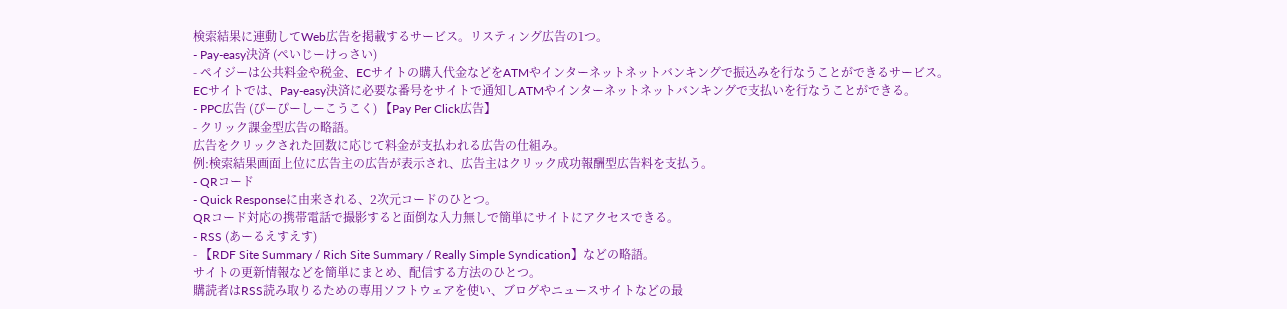検索結果に連動してWeb広告を掲載するサービス。リスティング広告の1つ。
- Pay-easy決済 (ぺいじーけっさい)
- ペイジーは公共料金や税金、ECサイトの購入代金などをATMやインターネットネットバンキングで振込みを行なうことができるサービス。
ECサイトでは、Pay-easy決済に必要な番号をサイトで通知しATMやインターネットネットバンキングで支払いを行なうことができる。
- PPC広告 (ぴーぴーしーこうこく) 【Pay Per Click広告】
- クリック課金型広告の略語。
広告をクリックされた回数に応じて料金が支払われる広告の仕組み。
例:検索結果画面上位に広告主の広告が表示され、広告主はクリック成功報酬型広告料を支払う。
- QRコード
- Quick Responseに由来される、2次元コードのひとつ。
QRコード対応の携帯電話で撮影すると面倒な入力無しで簡単にサイトにアクセスできる。
- RSS (あーるえすえす)
- 【RDF Site Summary / Rich Site Summary / Really Simple Syndication】などの略語。
サイトの更新情報などを簡単にまとめ、配信する方法のひとつ。
購読者はRSS読み取りるための専用ソフトウェアを使い、ブログやニュースサイトなどの最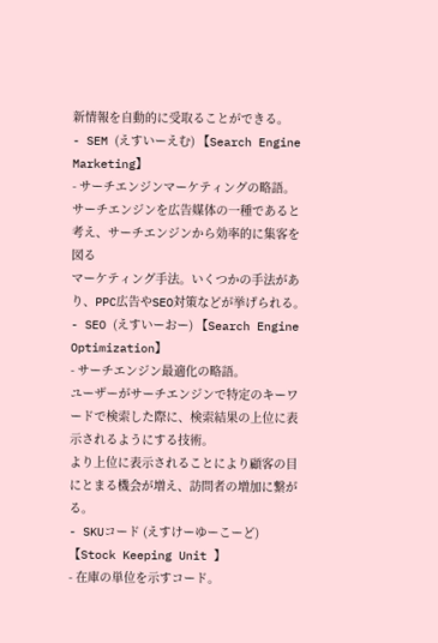新情報を自動的に受取ることができる。
- SEM (えすいーえむ) 【Search Engine Marketing】
- サーチエンジンマーケティングの略語。
サーチエンジンを広告媒体の一種であると考え、サーチエンジンから効率的に集客を図る
マーケティング手法。いくつかの手法があり、PPC広告やSEO対策などが挙げられる。
- SEO (えすいーおー) 【Search Engine Optimization】
- サーチエンジン最適化の略語。
ユーザーがサーチエンジンで特定のキーワードで検索した際に、検索結果の上位に表示されるようにする技術。
より上位に表示されることにより顧客の目にとまる機会が増え、訪問者の増加に繋がる。
- SKUコード (えすけーゆーこーど) 【Stock Keeping Unit 】
- 在庫の単位を示すコード。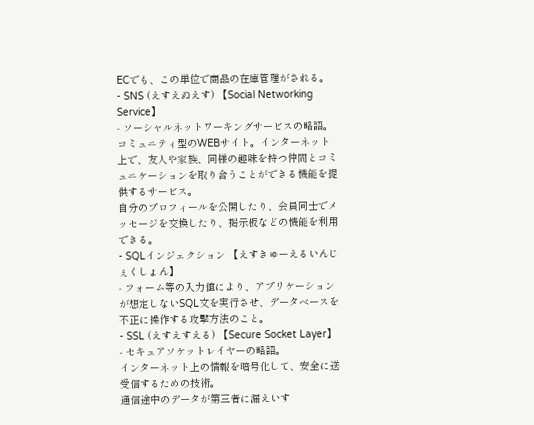ECでも、この単位で商品の在庫管理がされる。
- SNS (えすえぬえす) 【Social Networking Service】
- ソーシャルネットワーキングサービスの略語。
コミュニティ型のWEBサイト。インターネット上で、友人や家族、同様の趣味を持つ仲間とコミュニケーションを取り合うことができる機能を提供するサービス。
自分のプロフィールを公開したり、会員同士でメッセージを交換したり、掲示板などの機能を利用できる。
- SQLインジェクション 【えすきゅーえるいんじぇくしょん】
- フォーム等の入力値により、アプリケーションが想定しないSQL文を実行させ、データベースを不正に操作する攻撃方法のこと。
- SSL (えすえすえる) 【Secure Socket Layer】
- セキュアソケットレイヤーの略語。
インターネット上の情報を暗号化して、安全に送受信するための技術。
通信途中のデータが第三者に漏えいす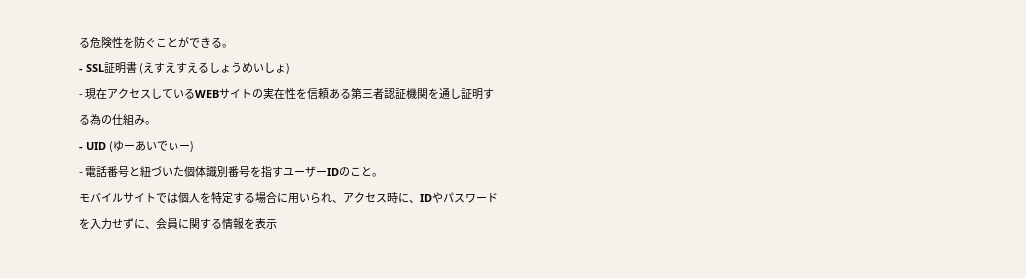る危険性を防ぐことができる。
- SSL証明書 (えすえすえるしょうめいしょ)
- 現在アクセスしているWEBサイトの実在性を信頼ある第三者認証機関を通し証明する為の仕組み。
- UID (ゆーあいでぃー)
- 電話番号と紐づいた個体識別番号を指すユーザーIDのこと。
モバイルサイトでは個人を特定する場合に用いられ、アクセス時に、IDやパスワードを入力せずに、会員に関する情報を表示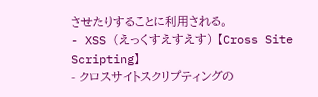させたりすることに利用される。
- XSS (えっくすえすえす) 【Cross Site Scripting】
- クロスサイトスクリプティングの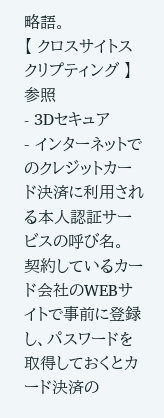略語。
【 クロスサイトスクリプティング 】参照
- 3Dセキュア
- インターネットでのクレジットカード決済に利用される本人認証サービスの呼び名。
契約しているカード会社のWEBサイトで事前に登録し、パスワードを取得しておくとカード決済の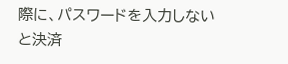際に、パスワードを入力しないと決済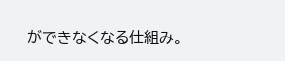ができなくなる仕組み。